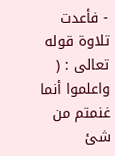- فأعدت تلاوة قوله تعالى : ( واعلموا أنما غنمتم من شئ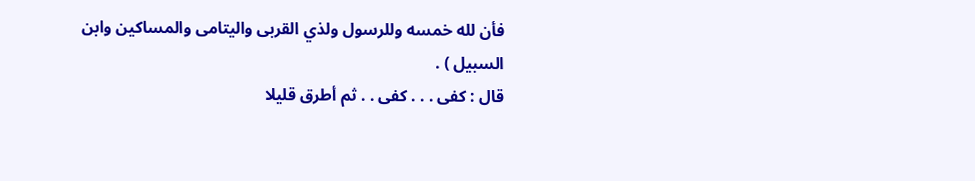فأن لله خمسه وللرسول ولذي القربى واليتامى والمساكين وابن
السبيل ) .
قال : كفى . . . كفى . . ثم أطرق قليلا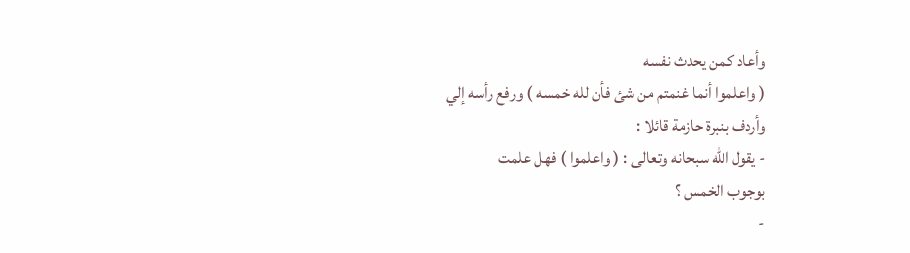وأعاد كمن يحدث نفسه
( واعلموا أنما غنمتم من شئ فأن لله خمسه ) ورفع رأسه إلي
وأردف بنبرة حازمة قائلا :
- يقول الله سبحانه وتعالى : ( واعلموا ) فهل علمت
بوجوب الخمس ؟
-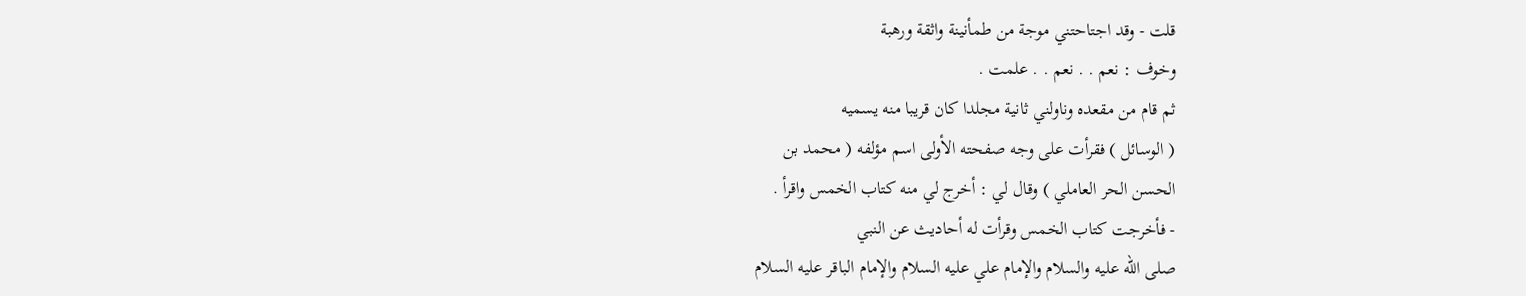قلت - وقد اجتاحتني موجة من طمأنينة واثقة ورهبة
وخوف : نعم . . نعم . . علمت .
ثم قام من مقعده وناولني ثانية مجلدا كان قريبا منه يسميه
( الوسائل ) فقرأت على وجه صفحته الأولى اسم مؤلفه ( محمد بن
الحسن الحر العاملي ) وقال لي : أخرج لي منه كتاب الخمس واقرأ .
- فأخرجت كتاب الخمس وقرأت له أحاديث عن النبي
صلى الله عليه والسلام والإمام علي عليه السلام والإمام الباقر عليه السلام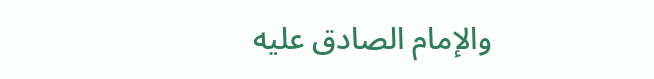والإمام الصادق عليه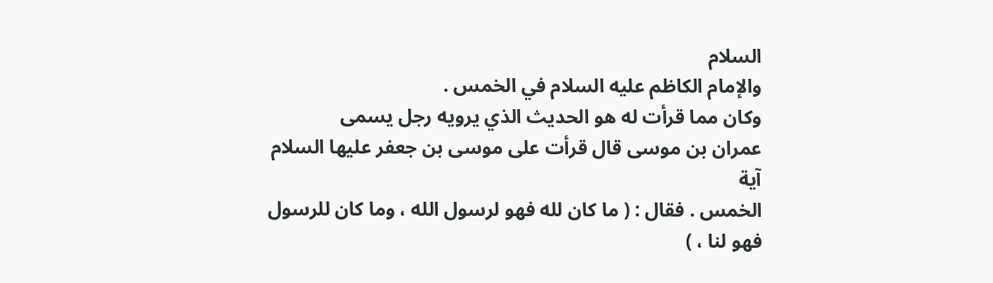السلام
والإمام الكاظم عليه السلام في الخمس .
وكان مما قرأت له هو الحديث الذي يرويه رجل يسمى
عمران بن موسى قال قرأت على موسى بن جعفر عليها السلام آية
الخمس . فقال : ( ما كان لله فهو لرسول الله ، وما كان للرسول فهو لنا ، )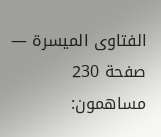الفتاوى الميسرة — صفحة 230
مساهمون: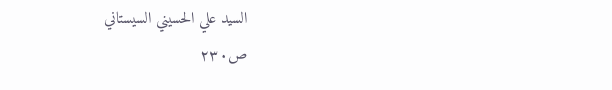السيد علي الحسيني السيستاني
ص٢٣٠